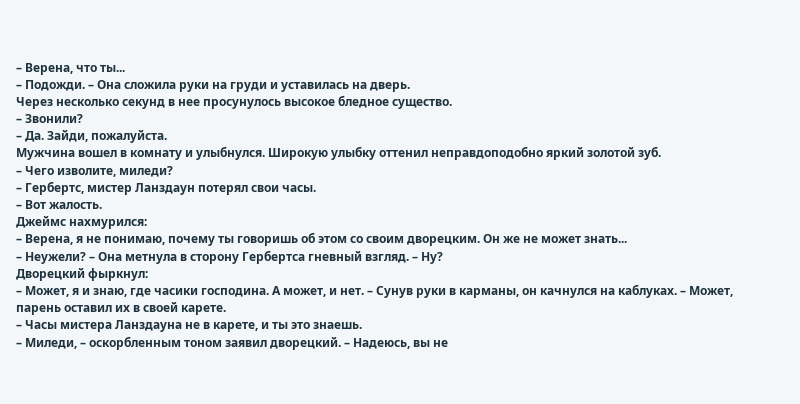– Верена, что ты...
– Подожди. – Она сложила руки на груди и уставилась на дверь.
Через несколько секунд в нее просунулось высокое бледное существо.
– Звонили?
– Да. Зайди, пожалуйста.
Мужчина вошел в комнату и улыбнулся. Широкую улыбку оттенил неправдоподобно яркий золотой зуб.
– Чего изволите, миледи?
– Гербертс, мистер Ланздаун потерял свои часы.
– Вот жалость.
Джеймс нахмурился:
– Верена, я не понимаю, почему ты говоришь об этом со своим дворецким. Он же не может знать...
– Неужели? – Она метнула в сторону Гербертса гневный взгляд. – Ну?
Дворецкий фыркнул:
– Может, я и знаю, где часики господина. А может, и нет. – Сунув руки в карманы, он качнулся на каблуках. – Может, парень оставил их в своей карете.
– Часы мистера Ланздауна не в карете, и ты это знаешь.
– Миледи, – оскорбленным тоном заявил дворецкий. – Надеюсь, вы не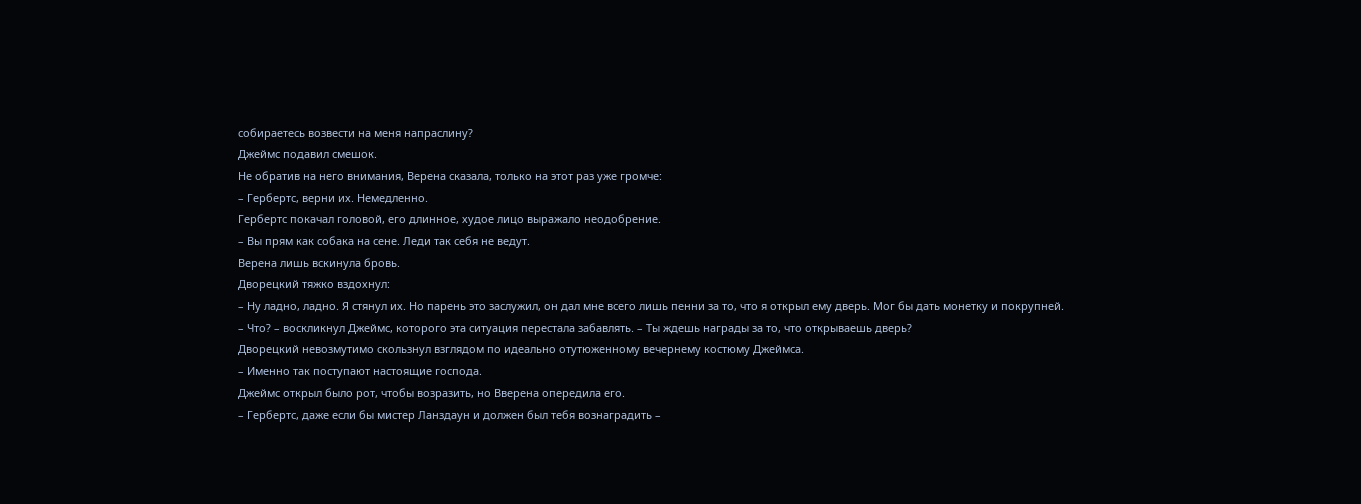собираетесь возвести на меня напраслину?
Джеймс подавил смешок.
Не обратив на него внимания, Верена сказала, только на этот раз уже громче:
– Гербертс, верни их. Немедленно.
Гербертс покачал головой, его длинное, худое лицо выражало неодобрение.
– Вы прям как собака на сене. Леди так себя не ведут.
Верена лишь вскинула бровь.
Дворецкий тяжко вздохнул:
– Ну ладно, ладно. Я стянул их. Но парень это заслужил, он дал мне всего лишь пенни за то, что я открыл ему дверь. Мог бы дать монетку и покрупней.
– Что? – воскликнул Джеймс, которого эта ситуация перестала забавлять. – Ты ждешь награды за то, что открываешь дверь?
Дворецкий невозмутимо скользнул взглядом по идеально отутюженному вечернему костюму Джеймса.
– Именно так поступают настоящие господа.
Джеймс открыл было рот, чтобы возразить, но Вверена опередила его.
– Гербертс, даже если бы мистер Ланздаун и должен был тебя вознаградить –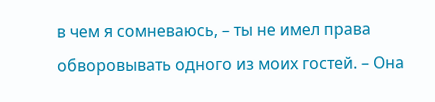в чем я сомневаюсь, – ты не имел права обворовывать одного из моих гостей. – Она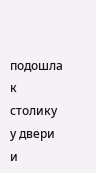подошла к столику у двери и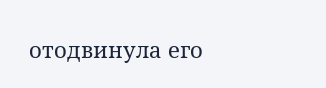отодвинула его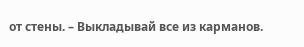от стены. – Выкладывай все из карманов.